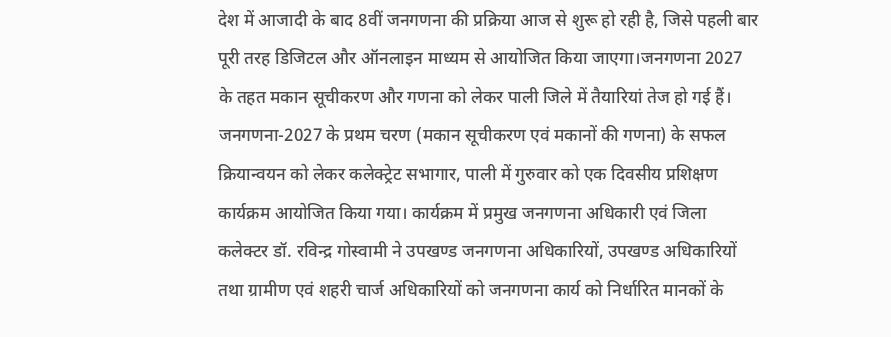देश में आजादी के बाद 8वीं जनगणना की प्रक्रिया आज से शुरू हो रही है, जिसे पहली बार पूरी तरह डिजिटल और ऑनलाइन माध्यम से आयोजित किया जाएगा।जनगणना 2027 के तहत मकान सूचीकरण और गणना को लेकर पाली जिले में तैयारियां तेज हो गई हैं। जनगणना-2027 के प्रथम चरण (मकान सूचीकरण एवं मकानों की गणना) के सफल क्रियान्वयन को लेकर कलेक्ट्रेट सभागार, पाली में गुरुवार को एक दिवसीय प्रशिक्षण कार्यक्रम आयोजित किया गया। कार्यक्रम में प्रमुख जनगणना अधिकारी एवं जिला कलेक्टर डॉ. रविन्द्र गोस्वामी ने उपखण्ड जनगणना अधिकारियों, उपखण्ड अधिकारियों तथा ग्रामीण एवं शहरी चार्ज अधिकारियों को जनगणना कार्य को निर्धारित मानकों के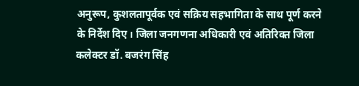अनुरूप, कुशलतापूर्वक एवं सक्रिय सहभागिता के साथ पूर्ण करने के निर्देश दिए। जिला जनगणना अधिकारी एवं अतिरिक्त जिला कलेक्टर डॉ. बजरंग सिंह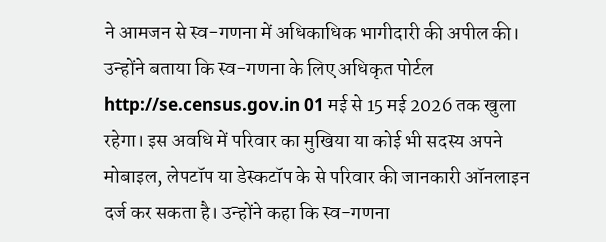ने आमजन से स्व-गणना में अधिकाधिक भागीदारी की अपील की। उन्होंने बताया कि स्व-गणना के लिए अधिकृत पोर्टल http://se.census.gov.in 01 मई से 15 मई 2026 तक खुला रहेगा। इस अवधि में परिवार का मुखिया या कोई भी सदस्य अपने मोबाइल, लेपटॉप या डेस्कटॉप के से परिवार की जानकारी ऑनलाइन दर्ज कर सकता है। उन्होंने कहा कि स्व-गणना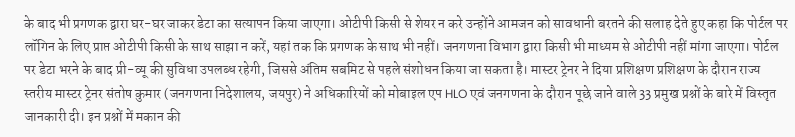के बाद भी प्रगणक द्वारा घर-घर जाकर डेटा का सत्यापन किया जाएगा। ओटीपी किसी से शेयर न करे उन्होंने आमजन को सावधानी बरतने की सलाह देते हुए कहा कि पोर्टल पर लॉगिन के लिए प्राप्त ओटीपी किसी के साथ साझा न करें, यहां तक कि प्रगणक के साथ भी नहीं। जनगणना विभाग द्वारा किसी भी माध्यम से ओटीपी नहीं मांगा जाएगा। पोर्टल पर डेटा भरने के बाद प्री-व्यू की सुविधा उपलब्ध रहेगी, जिससे अंतिम सबमिट से पहले संशोधन किया जा सकता है। मास्टर ट्रेनर ने दिया प्रशिक्षण प्रशिक्षण के दौरान राज्य स्तरीय मास्टर ट्रेनर संतोष कुमार (जनगणना निदेशालय, जयपुर) ने अधिकारियों को मोबाइल एप HLO एवं जनगणना के दौरान पूछे जाने वाले 33 प्रमुख प्रश्नों के बारे में विस्तृत जानकारी दी। इन प्रश्नों में मकान की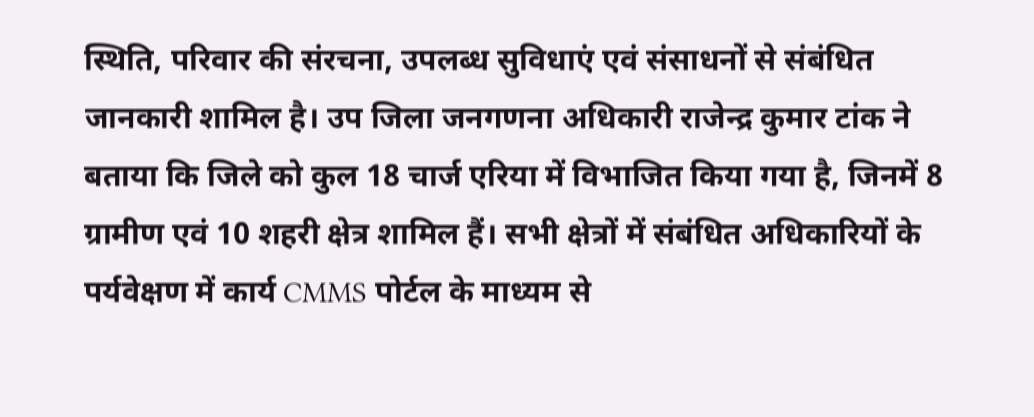स्थिति, परिवार की संरचना, उपलब्ध सुविधाएं एवं संसाधनों से संबंधित जानकारी शामिल है। उप जिला जनगणना अधिकारी राजेन्द्र कुमार टांक ने बताया कि जिले को कुल 18 चार्ज एरिया में विभाजित किया गया है, जिनमें 8 ग्रामीण एवं 10 शहरी क्षेत्र शामिल हैं। सभी क्षेत्रों में संबंधित अधिकारियों के पर्यवेक्षण में कार्य CMMS पोर्टल के माध्यम से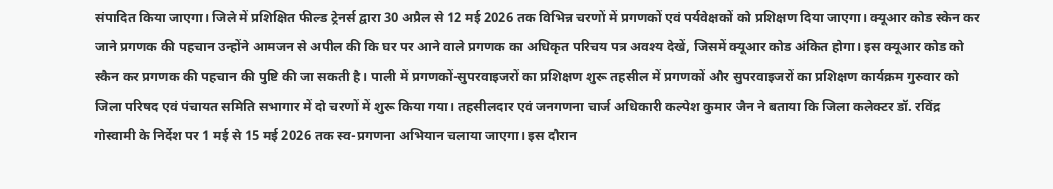संपादित किया जाएगा। जिले में प्रशिक्षित फील्ड ट्रेनर्स द्वारा 30 अप्रैल से 12 मई 2026 तक विभिन्न चरणों में प्रगणकों एवं पर्यवेक्षकों को प्रशिक्षण दिया जाएगा। क्यूआर कोड स्केन कर जाने प्रगणक की पहचान उन्होंने आमजन से अपील की कि घर पर आने वाले प्रगणक का अधिकृत परिचय पत्र अवश्य देखें, जिसमें क्यूआर कोड अंकित होगा। इस क्यूआर कोड को स्कैन कर प्रगणक की पहचान की पुष्टि की जा सकती है। पाली में प्रगणकों-सुपरवाइजरों का प्रशिक्षण शुरू तहसील में प्रगणकों और सुपरवाइजरों का प्रशिक्षण कार्यक्रम गुरुवार को जिला परिषद एवं पंचायत समिति सभागार में दो चरणों में शुरू किया गया। तहसीलदार एवं जनगणना चार्ज अधिकारी कल्पेश कुमार जैन ने बताया कि जिला कलेक्टर डॉ. रविंद्र गोस्वामी के निर्देश पर 1 मई से 15 मई 2026 तक स्व-प्रगणना अभियान चलाया जाएगा। इस दौरान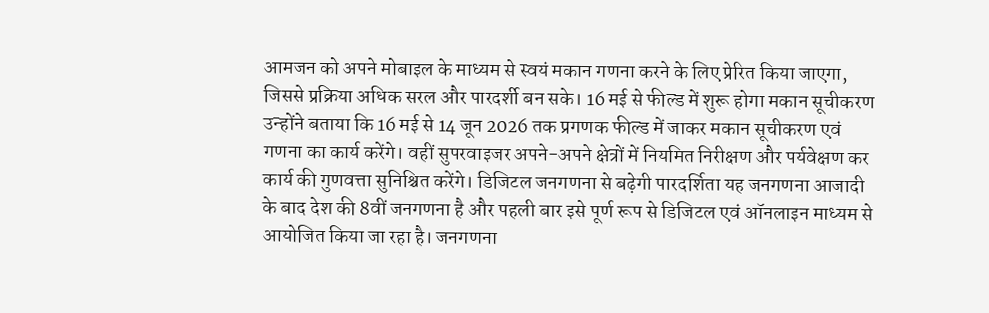आमजन को अपने मोबाइल के माध्यम से स्वयं मकान गणना करने के लिए प्रेरित किया जाएगा, जिससे प्रक्रिया अधिक सरल और पारदर्शी बन सके। 16 मई से फील्ड में शुरू होगा मकान सूचीकरण उन्होंने बताया कि 16 मई से 14 जून 2026 तक प्रगणक फील्ड में जाकर मकान सूचीकरण एवं गणना का कार्य करेंगे। वहीं सुपरवाइजर अपने-अपने क्षेत्रों में नियमित निरीक्षण और पर्यवेक्षण कर कार्य की गुणवत्ता सुनिश्चित करेंगे। डिजिटल जनगणना से बढ़ेगी पारदर्शिता यह जनगणना आजादी के बाद देश की 8वीं जनगणना है और पहली बार इसे पूर्ण रूप से डिजिटल एवं ऑनलाइन माध्यम से आयोजित किया जा रहा है। जनगणना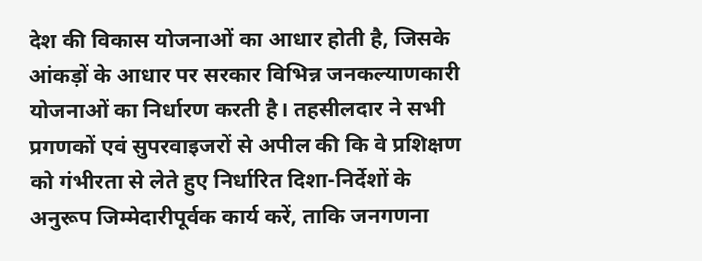देश की विकास योजनाओं का आधार होती है, जिसके आंकड़ों के आधार पर सरकार विभिन्न जनकल्याणकारी योजनाओं का निर्धारण करती है। तहसीलदार ने सभी प्रगणकों एवं सुपरवाइजरों से अपील की कि वे प्रशिक्षण को गंभीरता से लेते हुए निर्धारित दिशा-निर्देशों के अनुरूप जिम्मेदारीपूर्वक कार्य करें, ताकि जनगणना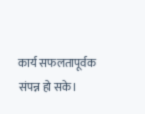कार्य सफलतापूर्वक संपन्न हो सके।